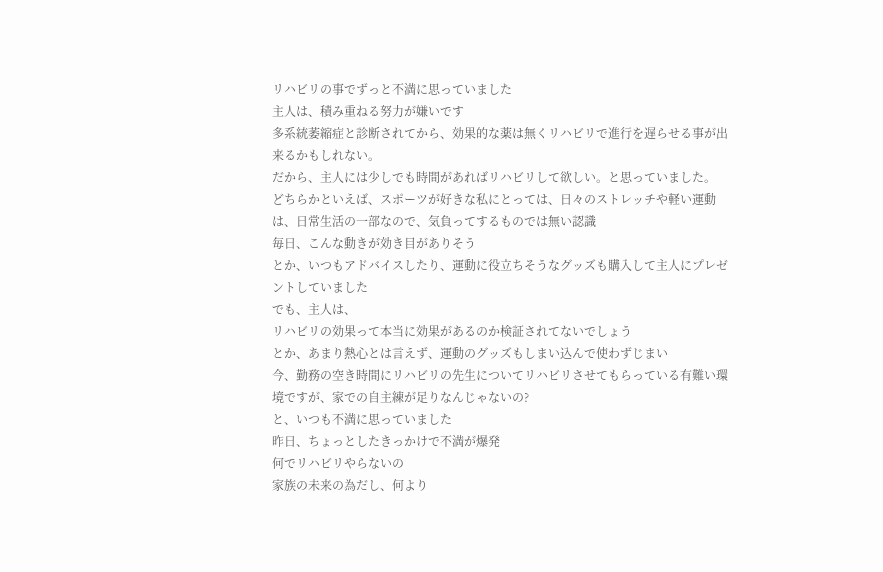リハビリの事でずっと不満に思っていました
主人は、積み重ねる努力が嫌いです
多系統萎縮症と診断されてから、効果的な薬は無くリハビリで進行を遅らせる事が出来るかもしれない。
だから、主人には少しでも時間があればリハビリして欲しい。と思っていました。
どちらかといえば、スポーツが好きな私にとっては、日々のストレッチや軽い運動は、日常生活の一部なので、気負ってするものでは無い認識
毎日、こんな動きが効き目がありそう
とか、いつもアドバイスしたり、運動に役立ちそうなグッズも購入して主人にプレゼントしていました
でも、主人は、
リハビリの効果って本当に効果があるのか検証されてないでしょう
とか、あまり熱心とは言えず、運動のグッズもしまい込んで使わずじまい
今、勤務の空き時間にリハビリの先生についてリハビリさせてもらっている有難い環境ですが、家での自主練が足りなんじゃないの?
と、いつも不満に思っていました
昨日、ちょっとしたきっかけで不満が爆発
何でリハビリやらないの
家族の未来の為だし、何より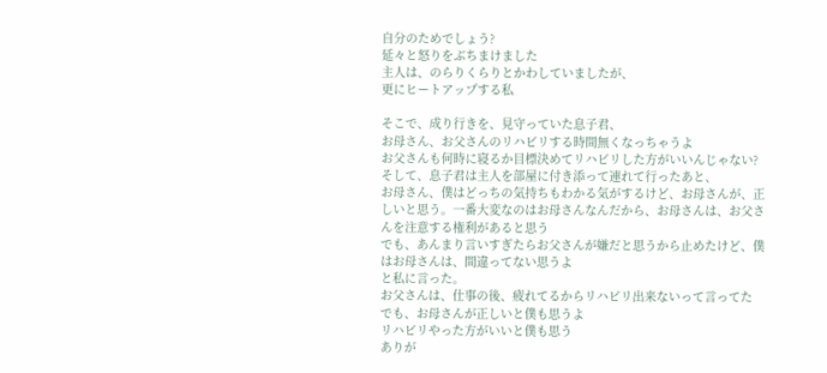自分のためでしょう?
延々と怒りをぶちまけました
主人は、のらりくらりとかわしていましたが、
更にヒートアップする私

そこで、成り行きを、見守っていた息子君、
お母さん、お父さんのリハビリする時間無くなっちゃうよ
お父さんも何時に寝るか目標決めてリハビリした方がいいんじゃない?
そして、息子君は主人を部屋に付き添って連れて行ったあと、
お母さん、僕はどっちの気持ちもわかる気がするけど、お母さんが、正しいと思う。一番大変なのはお母さんなんだから、お母さんは、お父さんを注意する権利があると思う
でも、あんまり言いすぎたらお父さんが嫌だと思うから止めたけど、僕はお母さんは、間違ってない思うよ
と私に言った。
お父さんは、仕事の後、疲れてるからリハビリ出来ないって言ってた
でも、お母さんが正しいと僕も思うよ
リハビリやった方がいいと僕も思う
ありが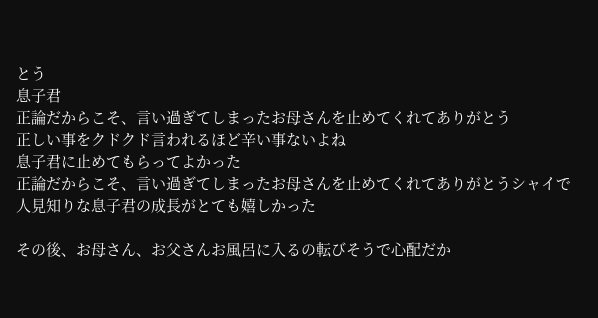とう
息子君
正論だからこそ、言い過ぎてしまったお母さんを止めてくれてありがとう
正しい事をクドクド言われるほど辛い事ないよね
息子君に止めてもらってよかった
正論だからこそ、言い過ぎてしまったお母さんを止めてくれてありがとうシャイで人見知りな息子君の成長がとても嬉しかった

その後、お母さん、お父さんお風呂に入るの転びそうで心配だか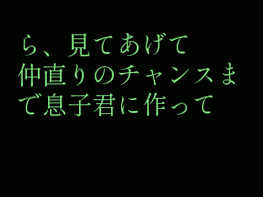ら、見てあげて
仲直りのチャンスまで息子君に作って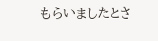もらいましたとさ